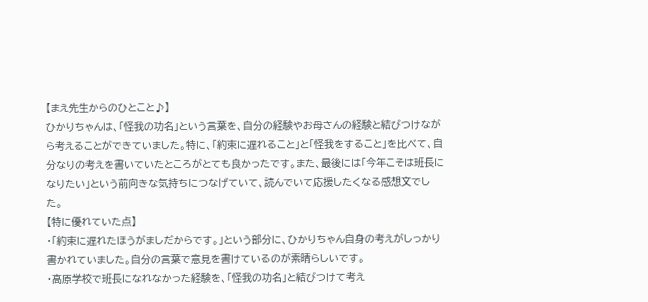【まえ先生からのひとこと♪】
ひかりちゃんは、「怪我の功名」という言葉を、自分の経験やお母さんの経験と結びつけながら考えることができていました。特に、「約束に遅れること」と「怪我をすること」を比べて、自分なりの考えを書いていたところがとても良かったです。また、最後には「今年こそは班長になりたい」という前向きな気持ちにつなげていて、読んでいて応援したくなる感想文でした。
【特に優れていた点】
・「約束に遅れたほうがましだからです。」という部分に、ひかりちゃん自身の考えがしっかり書かれていました。自分の言葉で意見を書けているのが素晴らしいです。
・高原学校で班長になれなかった経験を、「怪我の功名」と結びつけて考え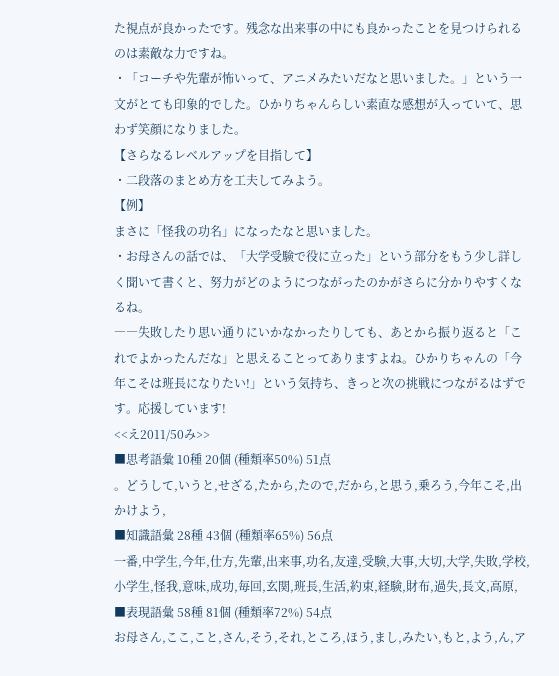た視点が良かったです。残念な出来事の中にも良かったことを見つけられるのは素敵な力ですね。
・「コーチや先輩が怖いって、アニメみたいだなと思いました。」という一文がとても印象的でした。ひかりちゃんらしい素直な感想が入っていて、思わず笑顔になりました。
【さらなるレベルアップを目指して】
・二段落のまとめ方を工夫してみよう。
【例】
まさに「怪我の功名」になったなと思いました。
・お母さんの話では、「大学受験で役に立った」という部分をもう少し詳しく聞いて書くと、努力がどのようにつながったのかがさらに分かりやすくなるね。
――失敗したり思い通りにいかなかったりしても、あとから振り返ると「これでよかったんだな」と思えることってありますよね。ひかりちゃんの「今年こそは班長になりたい!」という気持ち、きっと次の挑戦につながるはずです。応援しています!
<<え2011/50み>>
■思考語彙 10種 20個 (種類率50%) 51点
。どうして,いうと,せざる,たから,たので,だから,と思う,乗ろう,今年こそ,出かけよう,
■知識語彙 28種 43個 (種類率65%) 56点
一番,中学生,今年,仕方,先輩,出来事,功名,友達,受験,大事,大切,大学,失敗,学校,小学生,怪我,意味,成功,毎回,玄関,班長,生活,約束,経験,財布,過失,長文,高原,
■表現語彙 58種 81個 (種類率72%) 54点
お母さん,ここ,こと,さん,そう,それ,ところ,ほう,まし,みたい,もと,よう,ん,ア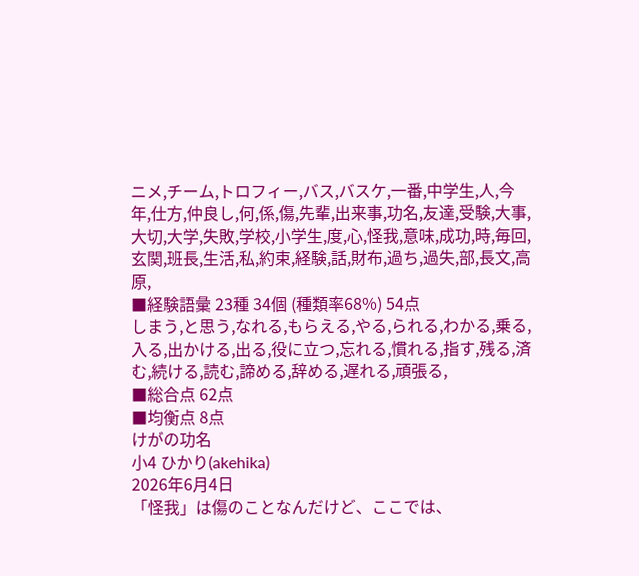ニメ,チーム,トロフィー,バス,バスケ,一番,中学生,人,今年,仕方,仲良し,何,係,傷,先輩,出来事,功名,友達,受験,大事,大切,大学,失敗,学校,小学生,度,心,怪我,意味,成功,時,毎回,玄関,班長,生活,私,約束,経験,話,財布,過ち,過失,部,長文,高原,
■経験語彙 23種 34個 (種類率68%) 54点
しまう,と思う,なれる,もらえる,やる,られる,わかる,乗る,入る,出かける,出る,役に立つ,忘れる,慣れる,指す,残る,済む,続ける,読む,諦める,辞める,遅れる,頑張る,
■総合点 62点
■均衡点 8点
けがの功名
小4 ひかり(akehika)
2026年6月4日
「怪我」は傷のことなんだけど、ここでは、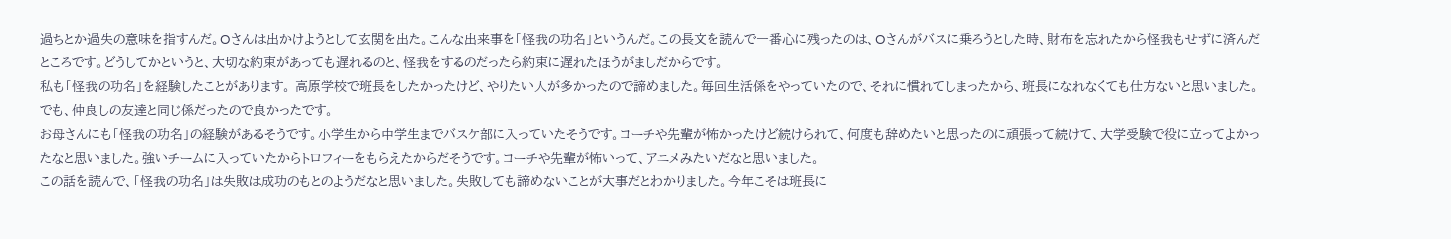過ちとか過失の意味を指すんだ。Oさんは出かけようとして玄関を出た。こんな出来事を「怪我の功名」というんだ。この長文を読んで一番心に残ったのは、Oさんがバスに乗ろうとした時、財布を忘れたから怪我もせずに済んだところです。どうしてかというと、大切な約束があっても遅れるのと、怪我をするのだったら約束に遅れたほうがましだからです。
私も「怪我の功名」を経験したことがあります。 高原学校で班長をしたかったけど、やりたい人が多かったので諦めました。毎回生活係をやっていたので、それに慣れてしまったから、班長になれなくても仕方ないと思いました。でも、仲良しの友達と同じ係だったので良かったです。
お母さんにも「怪我の功名」の経験があるそうです。小学生から中学生までバスケ部に入っていたそうです。コーチや先輩が怖かったけど続けられて、何度も辞めたいと思ったのに頑張って続けて、大学受験で役に立ってよかったなと思いました。強いチームに入っていたからトロフィーをもらえたからだそうです。コーチや先輩が怖いって、アニメみたいだなと思いました。
この話を読んで、「怪我の功名」は失敗は成功のもとのようだなと思いました。失敗しても諦めないことが大事だとわかりました。今年こそは班長に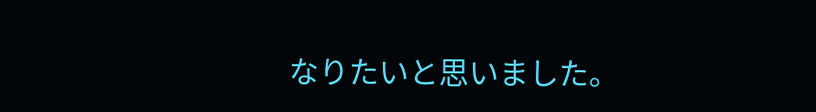なりたいと思いました。